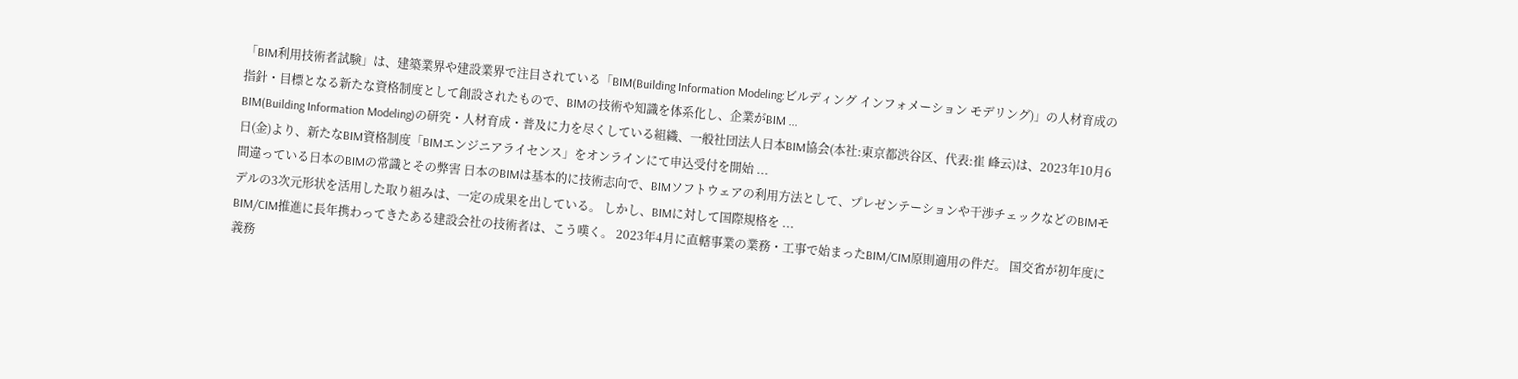「BIM利用技術者試験」は、建築業界や建設業界で注目されている「BIM(Building Information Modeling:ビルディング インフォメーション モデリング)」の人材育成の指針・目標となる新たな資格制度として創設されたもので、BIMの技術や知識を体系化し、企業がBIM ...
BIM(Building Information Modeling)の研究・人材育成・普及に力を尽くしている組織、一般社団法人日本BIM協会(本社:東京都渋谷区、代表:崔 峰云)は、2023年10月6日(金)より、新たなBIM資格制度「BIMエンジニアライセンス」をオンラインにて申込受付を開始 ...
間違っている日本のBIMの常識とその弊害 日本のBIMは基本的に技術志向で、BIMソフトウェアの利用方法として、プレゼンテーションや干渉チェックなどのBIMモデルの3次元形状を活用した取り組みは、一定の成果を出している。 しかし、BIMに対して国際規格を ...
BIM/CIM推進に長年携わってきたある建設会社の技術者は、こう嘆く。 2023年4月に直轄事業の業務・工事で始まったBIM/CIM原則適用の件だ。 国交省が初年度に義務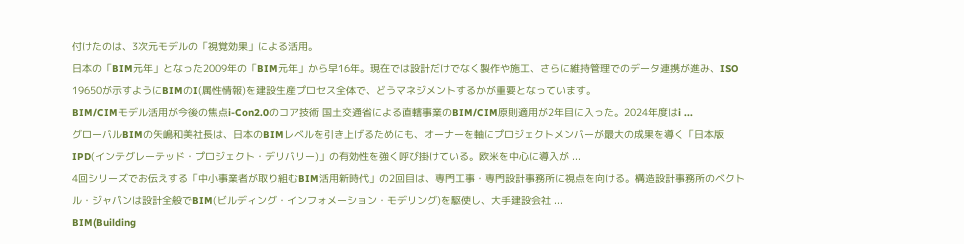付けたのは、3次元モデルの「視覚効果」による活用。
日本の「BIM元年」となった2009年の「BIM元年」から早16年。現在では設計だけでなく製作や施工、さらに維持管理でのデータ連携が進み、ISO 19650が示すようにBIMのI(属性情報)を建設生産プロセス全体で、どうマネジメントするかが重要となっています。
BIM/CIMモデル活用が今後の焦点i-Con2.0のコア技術 国土交通省による直轄事業のBIM/CIM原則適用が2年目に入った。2024年度はi ...
グローバルBIMの矢嶋和美社長は、日本のBIMレベルを引き上げるためにも、オーナーを軸にプロジェクトメンバーが最大の成果を導く「日本版IPD(インテグレーテッド・プロジェクト・デリバリー)」の有効性を強く呼び掛けている。欧米を中心に導入が ...
4回シリーズでお伝えする「中小事業者が取り組むBIM活用新時代」の2回目は、専門工事・専門設計事務所に視点を向ける。構造設計事務所のベクトル・ジャパンは設計全般でBIM(ビルディング・インフォメーション・モデリング)を駆使し、大手建設会社 ...
BIM(Building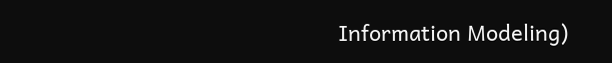Information Modeling)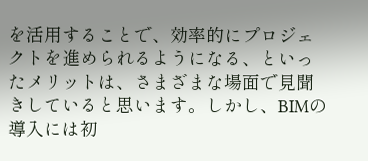を活用することで、効率的にプロジェクトを進められるようになる、といったメリットは、さまざまな場面で見聞きしていると思います。しかし、BIMの導入には初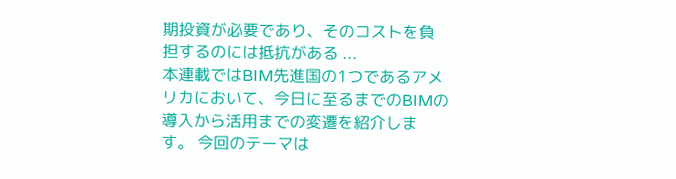期投資が必要であり、そのコストを負担するのには抵抗がある ...
本連載ではBIM先進国の1つであるアメリカにおいて、今日に至るまでのBIMの導入から活用までの変遷を紹介します。 今回のテーマは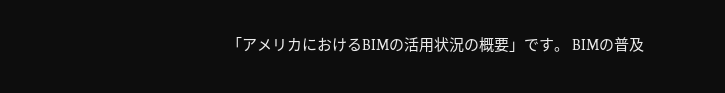「アメリカにおけるBIMの活用状況の概要」です。 BIMの普及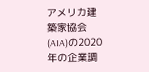アメリカ建築家協会(AIA)の2020年の企業調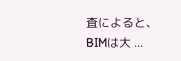査によると、BIMは大 ...